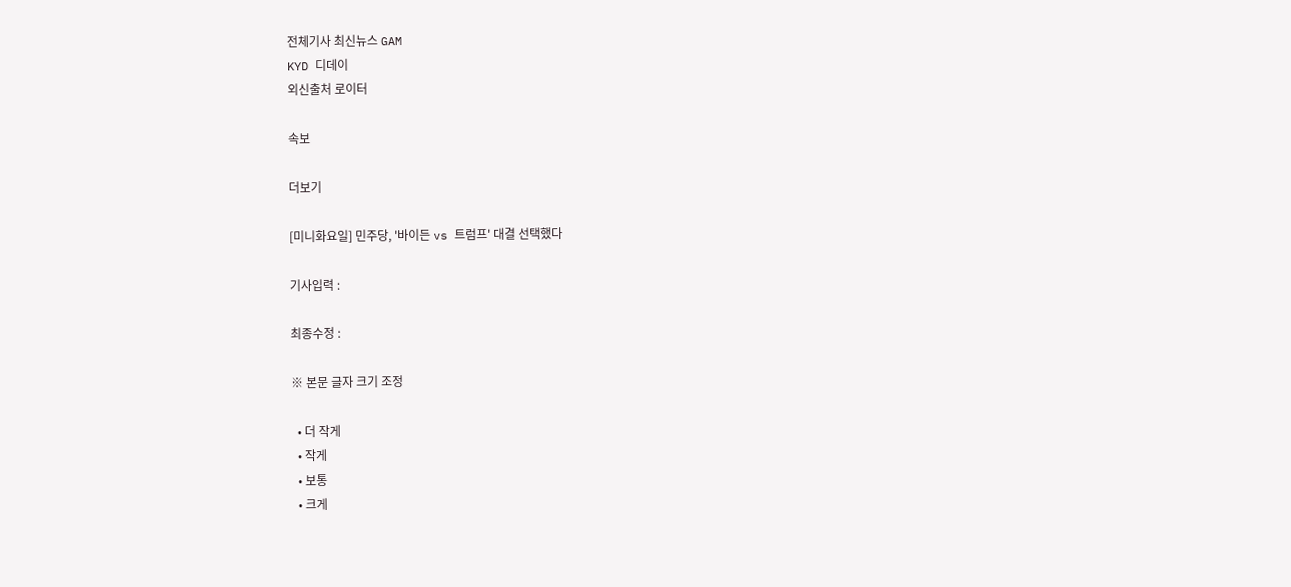전체기사 최신뉴스 GAM
KYD 디데이
외신출처 로이터

속보

더보기

[미니화요일] 민주당, '바이든 vs 트럼프' 대결 선택했다

기사입력 :

최종수정 :

※ 본문 글자 크기 조정

  • 더 작게
  • 작게
  • 보통
  • 크게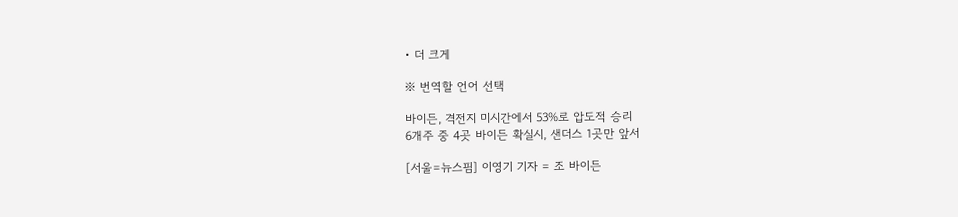• 더 크게

※ 번역할 언어 선택

바이든, 격전지 미시간에서 53%로 압도적 승리
6개주 중 4곳 바이든 확실시, 샌더스 1곳만 앞서

[서울=뉴스핌] 이영기 기자 = 조 바이든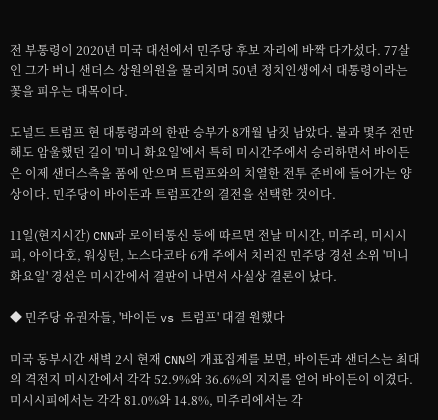전 부통령이 2020년 미국 대선에서 민주당 후보 자리에 바짝 다가섰다. 77살인 그가 버니 샌더스 상원의원을 물리치며 50년 정치인생에서 대통령이라는 꽃을 피우는 대목이다.

도널드 트럼프 현 대통령과의 한판 승부가 8개월 남짓 남았다. 불과 몇주 전만해도 암울했던 길이 '미니 화요일'에서 특히 미시간주에서 승리하면서 바이든은 이제 샌더스측을 품에 안으며 트럼프와의 치열한 전투 준비에 들어가는 양상이다. 민주당이 바이든과 트럼프간의 결전을 선택한 것이다.

11일(현지시간) CNN과 로이터통신 등에 따르면 전날 미시간, 미주리, 미시시피, 아이다호, 워싱턴, 노스다코타 6개 주에서 치러진 민주당 경선 소위 '미니 화요일' 경선은 미시간에서 결판이 나면서 사실상 결론이 났다.

◆ 민주당 유권자들, '바이든 vs 트럼프' 대결 원했다

미국 동부시간 새벽 2시 현재 CNN의 개표집계를 보면, 바이든과 샌더스는 최대의 격전지 미시간에서 각각 52.9%와 36.6%의 지지를 얻어 바이든이 이겼다. 미시시피에서는 각각 81.0%와 14.8%, 미주리에서는 각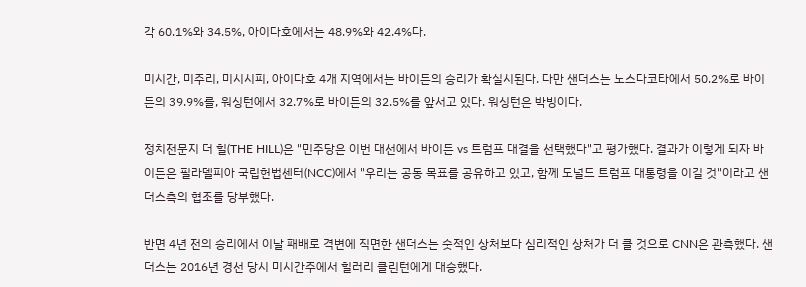각 60.1%와 34.5%, 아이다호에서는 48.9%와 42.4%다.

미시간, 미주리, 미시시피, 아이다호 4개 지역에서는 바이든의 승리가 확실시된다. 다만 샌더스는 노스다코타에서 50.2%로 바이든의 39.9%를, 워싱턴에서 32.7%로 바이든의 32.5%를 앞서고 있다. 워싱턴은 박빙이다.

정치전문지 더 힐(THE HILL)은 "민주당은 이번 대선에서 바이든 vs 트럼프 대결을 선택했다"고 평가했다. 결과가 이렇게 되자 바이든은 필라델피아 국립헌법센터(NCC)에서 "우리는 공동 목표를 공유하고 있고, 함께 도널드 트럼프 대통령을 이길 것"이라고 샌더스측의 협조를 당부했다.

반면 4년 전의 승리에서 이날 패배로 격변에 직면한 샌더스는 숫적인 상처보다 심리적인 상처가 더 클 것으로 CNN은 관측했다. 샌더스는 2016년 경선 당시 미시간주에서 힐러리 클린턴에게 대승했다.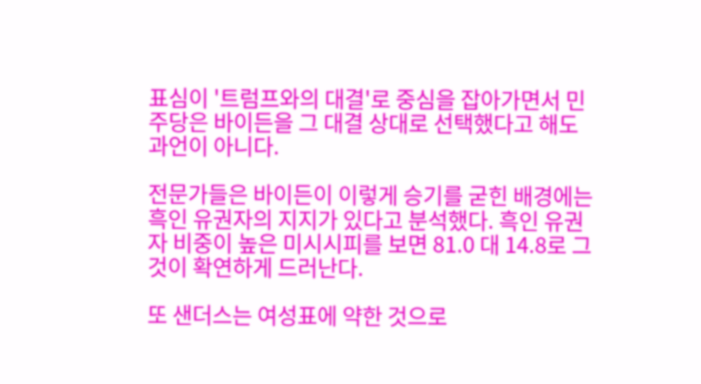표심이 '트럼프와의 대결'로 중심을 잡아가면서 민주당은 바이든을 그 대결 상대로 선택했다고 해도 과언이 아니다.

전문가들은 바이든이 이렇게 승기를 굳힌 배경에는 흑인 유권자의 지지가 있다고 분석했다. 흑인 유권자 비중이 높은 미시시피를 보면 81.0 대 14.8로 그것이 확연하게 드러난다.

또 샌더스는 여성표에 약한 것으로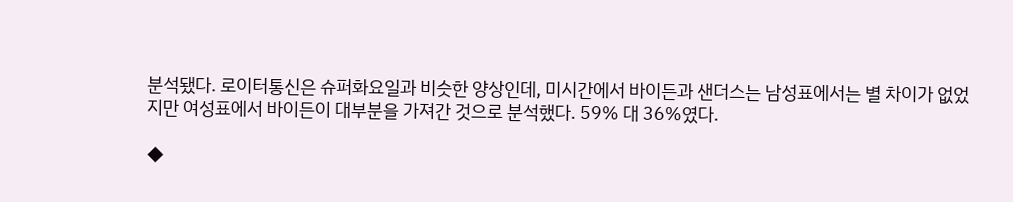분석됐다. 로이터통신은 슈퍼화요일과 비슷한 양상인데, 미시간에서 바이든과 샌더스는 남성표에서는 별 차이가 없었지만 여성표에서 바이든이 대부분을 가져간 것으로 분석했다. 59% 대 36%였다.

◆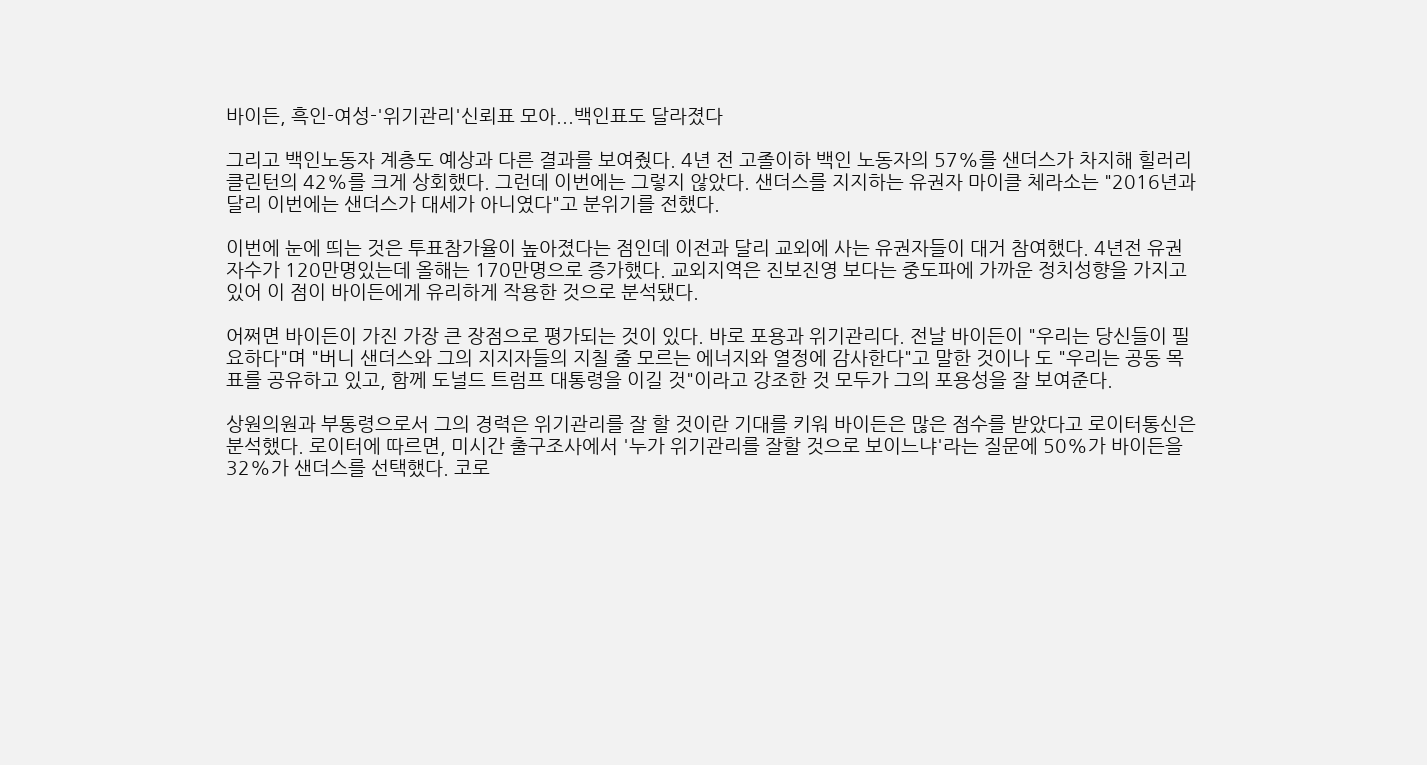바이든, 흑인-여성-'위기관리'신뢰표 모아...백인표도 달라졌다

그리고 백인노동자 계층도 예상과 다른 결과를 보여줬다. 4년 전 고졸이하 백인 노동자의 57%를 샌더스가 차지해 힐러리 클린턴의 42%를 크게 상회했다. 그런데 이번에는 그렇지 않았다. 샌더스를 지지하는 유권자 마이클 체라소는 "2016년과 달리 이번에는 샌더스가 대세가 아니였다"고 분위기를 전했다.

이번에 눈에 띄는 것은 투표참가율이 높아졌다는 점인데 이전과 달리 교외에 사는 유권자들이 대거 참여했다. 4년전 유권자수가 120만명있는데 올해는 170만명으로 증가했다. 교외지역은 진보진영 보다는 중도파에 가까운 정치성향을 가지고 있어 이 점이 바이든에게 유리하게 작용한 것으로 분석됐다.

어쩌면 바이든이 가진 가장 큰 장점으로 평가되는 것이 있다. 바로 포용과 위기관리다. 전날 바이든이 "우리는 당신들이 필요하다"며 "버니 샌더스와 그의 지지자들의 지칠 줄 모르는 에너지와 열정에 감사한다"고 말한 것이나 도 "우리는 공동 목표를 공유하고 있고, 함께 도널드 트럼프 대통령을 이길 것"이라고 강조한 것 모두가 그의 포용성을 잘 보여준다.

상원의원과 부통령으로서 그의 경력은 위기관리를 잘 할 것이란 기대를 키워 바이든은 많은 점수를 받았다고 로이터통신은 분석했다. 로이터에 따르면, 미시간 출구조사에서 '누가 위기관리를 잘할 것으로 보이느냐'라는 질문에 50%가 바이든을 32%가 샌더스를 선택했다. 코로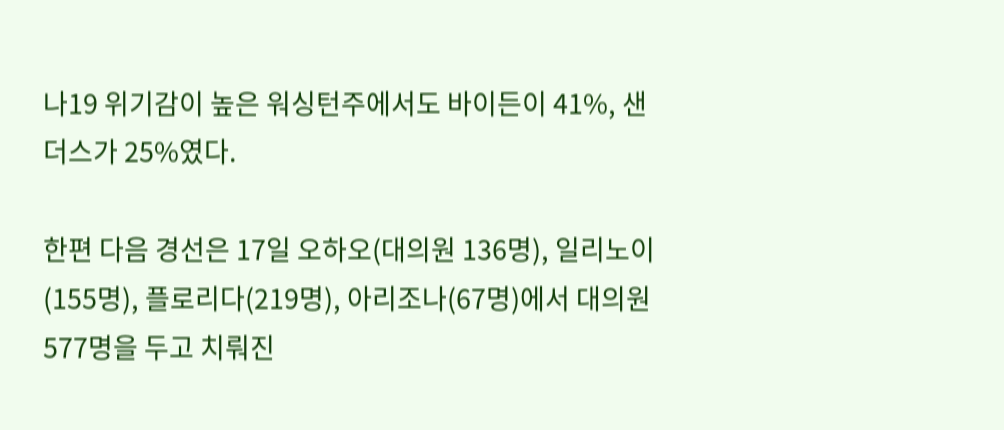나19 위기감이 높은 워싱턴주에서도 바이든이 41%, 샌더스가 25%였다.

한편 다음 경선은 17일 오하오(대의원 136명), 일리노이(155명), 플로리다(219명), 아리조나(67명)에서 대의원 577명을 두고 치뤄진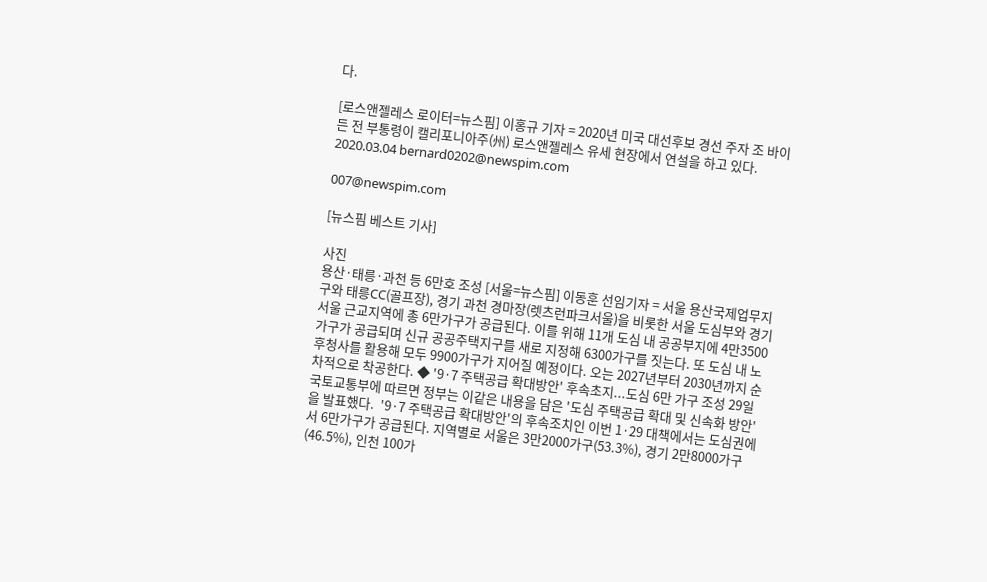다.

[로스앤젤레스 로이터=뉴스핌] 이홍규 기자 = 2020년 미국 대선후보 경선 주자 조 바이든 전 부통령이 캘리포니아주(州) 로스앤젤레스 유세 현장에서 연설을 하고 있다. 2020.03.04 bernard0202@newspim.com

007@newspim.com

[뉴스핌 베스트 기사]

사진
용산·태릉·과천 등 6만호 조성 [서울=뉴스핌] 이동훈 선임기자 = 서울 용산국제업무지구와 태릉CC(골프장), 경기 과천 경마장(렛츠런파크서울)을 비롯한 서울 도심부와 경기 서울 근교지역에 총 6만가구가 공급된다. 이를 위해 11개 도심 내 공공부지에 4만3500가구가 공급되며 신규 공공주택지구를 새로 지정해 6300가구를 짓는다. 또 도심 내 노후청사를 활용해 모두 9900가구가 지어질 예정이다. 오는 2027년부터 2030년까지 순차적으로 착공한다. ◆ '9·7 주택공급 확대방안' 후속초지...도심 6만 가구 조성 29일 국토교통부에 따르면 정부는 이같은 내용을 담은 '도심 주택공급 확대 및 신속화 방안'을 발표했다.  '9·7 주택공급 확대방안'의 후속조치인 이번 1·29 대책에서는 도심권에서 6만가구가 공급된다. 지역별로 서울은 3만2000가구(53.3%), 경기 2만8000가구(46.5%), 인천 100가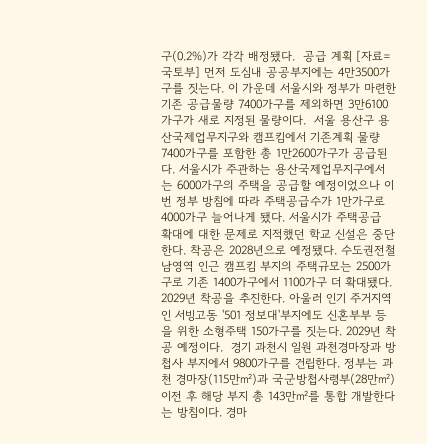구(0.2%)가 각각 배정됐다.  공급 계획 [자료=국토부] 먼저 도심내 공공부지에는 4만3500가구를 짓는다. 이 가운데 서울시와 정부가 마련한 기존 공급물량 7400가구를 제외하면 3만6100가구가 새로 지정된 물량이다.  서울 용산구 용산국제업무지구와 캠프킴에서 기존계획 물량 7400가구를 포함한 총 1만2600가구가 공급된다. 서울시가 주관하는 용산국제업무지구에서는 6000가구의 주택을 공급할 예정이었으나 이번 정부 방침에 따라 주택공급수가 1만가구로 4000가구 늘어나게 됐다. 서울시가 주택공급 확대에 대한 문제로 지적했던 학교 신설은 중단한다. 착공은 2028년으로 예정됐다. 수도권전철 남영역 인근 캠프킴 부지의 주택규모는 2500가구로 기존 1400가구에서 1100가구 더 확대됐다. 2029년 착공을 추진한다. 아울러 인기 주거지역인 서빙고동 '501 정보대'부지에도 신혼부부 등을 위한 소형주택 150가구를 짓는다. 2029년 착공 예정이다.  경기 과천시 일원 과천경마장과 방첩사 부지에서 9800가구를 건립한다. 정부는 과천 경마장(115만㎡)과 국군방첩사령부(28만㎡) 이전 후 해당 부지 총 143만㎡를 통합 개발한다는 방침이다. 경마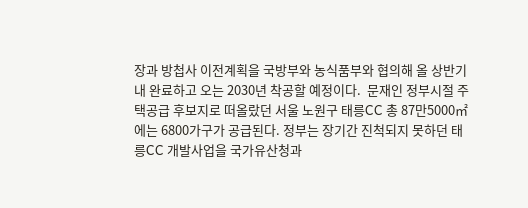장과 방첩사 이전계획을 국방부와 농식품부와 협의해 올 상반기내 완료하고 오는 2030년 착공할 예정이다.  문재인 정부시절 주택공급 후보지로 떠올랐던 서울 노원구 태릉CC 총 87만5000㎡에는 6800가구가 공급된다. 정부는 장기간 진척되지 못하던 태릉CC 개발사업을 국가유산청과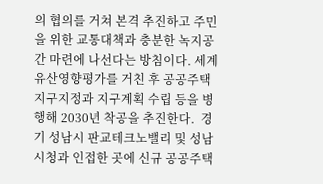의 협의를 거쳐 본격 추진하고 주민을 위한 교통대책과 충분한 녹지공간 마련에 나선다는 방침이다. 세계유산영향평가를 거친 후 공공주택 지구지정과 지구계획 수립 등을 병행해 2030년 착공을 추진한다.  경기 성남시 판교테크노밸리 및 성남시청과 인접한 곳에 신규 공공주택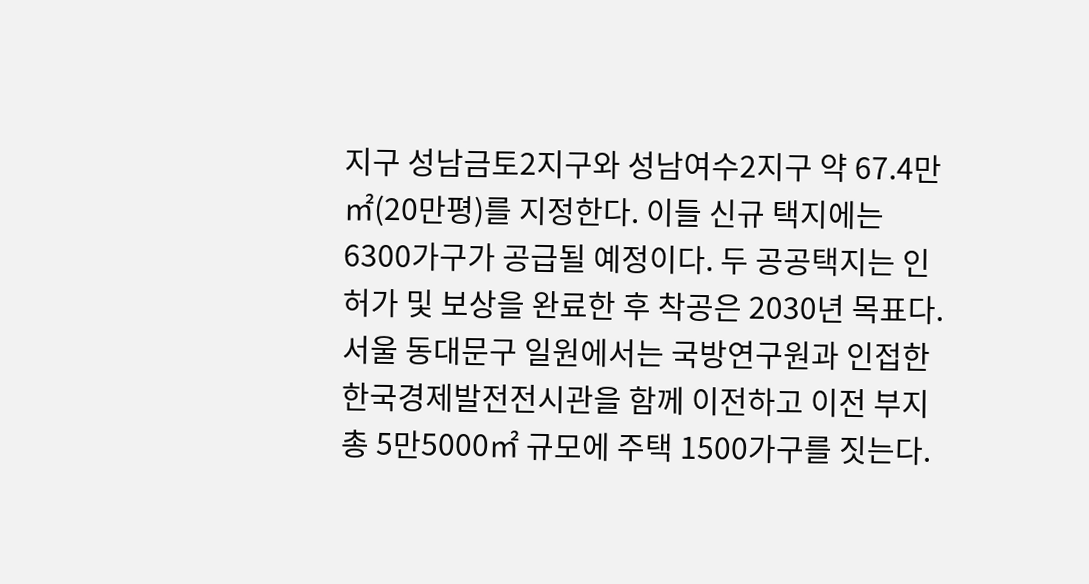지구 성남금토2지구와 성남여수2지구 약 67.4만㎡(20만평)를 지정한다. 이들 신규 택지에는 6300가구가 공급될 예정이다. 두 공공택지는 인허가 및 보상을 완료한 후 착공은 2030년 목표다.  서울 동대문구 일원에서는 국방연구원과 인접한 한국경제발전전시관을 함께 이전하고 이전 부지 총 5만5000㎡ 규모에 주택 1500가구를 짓는다.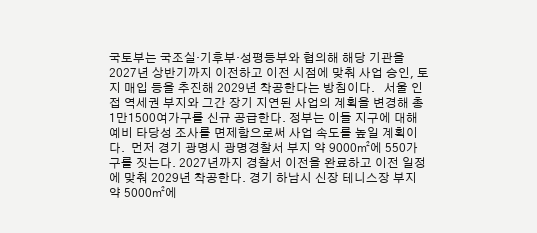국토부는 국조실·기후부·성평등부와 협의해 해당 기관을 2027년 상반기까지 이전하고 이전 시점에 맞춰 사업 승인, 토지 매입 등을 추진해 2029년 착공한다는 방침이다.   서울 인접 역세권 부지와 그간 장기 지연된 사업의 계획을 변경해 총 1만1500여가구를 신규 공급한다. 정부는 이들 지구에 대해 예비 타당성 조사를 면제함으로써 사업 속도를 높일 계획이다.  먼저 경기 광명시 광명경찰서 부지 약 9000㎡에 550가구를 짓는다. 2027년까지 경찰서 이전을 완료하고 이전 일정에 맞춰 2029년 착공한다. 경기 하남시 신장 테니스장 부지 약 5000㎡에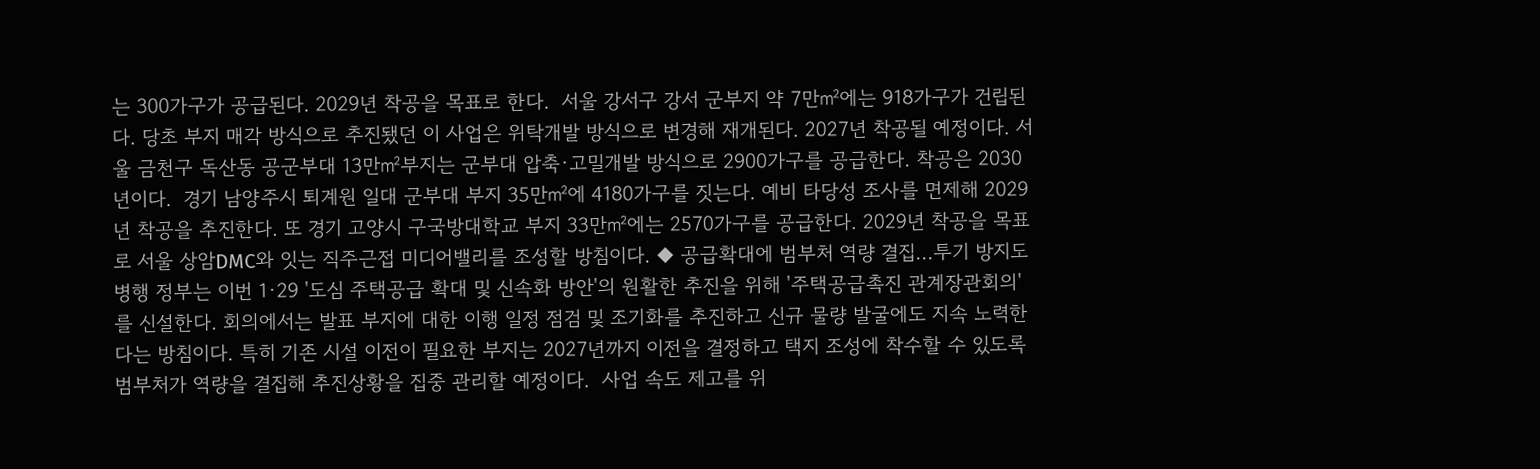는 300가구가 공급된다. 2029년 착공을 목표로 한다.  서울 강서구 강서 군부지 약 7만㎡에는 918가구가 건립된다. 당초 부지 매각 방식으로 추진됐던 이 사업은 위탁개발 방식으로 변경해 재개된다. 2027년 착공될 예정이다. 서울 금천구 독산동 공군부대 13만㎡부지는 군부대 압축·고밀개발 방식으로 2900가구를 공급한다. 착공은 2030년이다.  경기 남양주시 퇴계원 일대 군부대 부지 35만㎡에 4180가구를 짓는다. 예비 타당성 조사를 면제해 2029년 착공을 추진한다. 또 경기 고양시 구국방대학교 부지 33만㎡에는 2570가구를 공급한다. 2029년 착공을 목표로 서울 상암DMC와 잇는 직주근접 미디어밸리를 조성할 방침이다. ◆ 공급확대에 범부처 역량 결집...투기 방지도 병행 정부는 이번 1·29 '도심 주택공급 확대 및 신속화 방안'의 원활한 추진을 위해 '주택공급촉진 관계장관회의'를 신설한다. 회의에서는 발표 부지에 대한 이행 일정 점검 및 조기화를 추진하고 신규 물량 발굴에도 지속 노력한다는 방침이다. 특히 기존 시설 이전이 필요한 부지는 2027년까지 이전을 결정하고 택지 조성에 착수할 수 있도록 범부처가 역량을 결집해 추진상황을 집중 관리할 예정이다.  사업 속도 제고를 위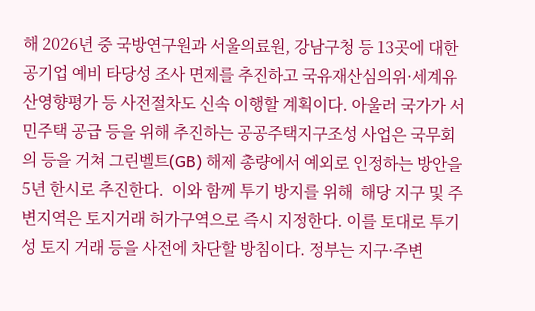해 2026년 중 국방연구원과 서울의료원, 강남구청 등 13곳에 대한 공기업 예비 타당성 조사 면제를 추진하고 국유재산심의위·세계유산영향평가 등 사전절차도 신속 이행할 계획이다. 아울러 국가가 서민주택 공급 등을 위해 추진하는 공공주택지구조성 사업은 국무회의 등을 거쳐 그린벨트(GB) 해제 총량에서 예외로 인정하는 방안을 5년 한시로 추진한다.  이와 함께 투기 방지를 위해  해당 지구 및 주변지역은 토지거래 허가구역으로 즉시 지정한다. 이를 토대로 투기성 토지 거래 등을 사전에 차단할 방침이다. 정부는 지구·주변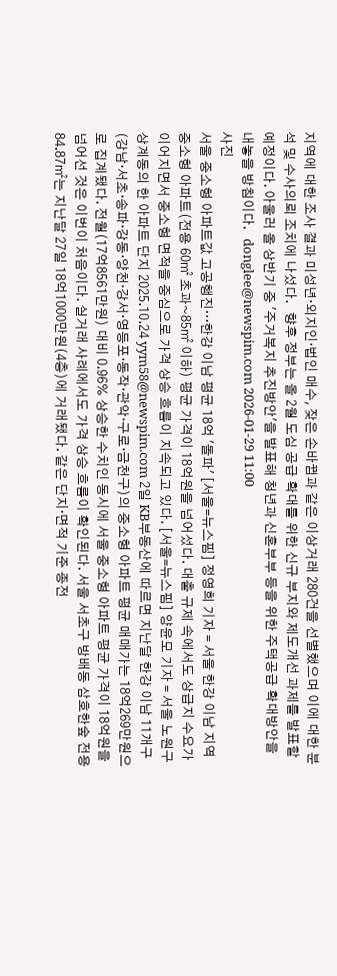지역에 대한 조사 결과 미성년·외지인·법인 매수, 잦은 손바뀜과 같은 이상거래 280건을 선별했으며 이에 대한 분석 및 수사의뢰 조치에 나섰다.   향후 정부는 올 2월 도심 공급 확대를 위한 신규 부지와 제도개선 과제를 발표할 예정이다. 아울러 올 상반기 중 '주거복지 추진방안'을 발표해 청년과 신혼부부 등을 위한 주택공급 확대방안을 내놓을 방침이다.   donglee@newspim.com 2026-01-29 11:00
사진
서울 중소형 아파트값 고공행진…한강 이남 평균 18억 '돌파' [서울=뉴스핌] 정영희 기자 = 서울 한강 이남 지역 중소형 아파트(전용 60㎡ 초과~85㎡ 이하) 평균 가격이 18억원을 넘어섰다. 대출 규제 속에서도 상급지 수요가 이어지면서 중소형 면적을 중심으로 가격 상승 흐름이 지속되고 있다. [서울=뉴스핌] 양윤모 기자 = 서울 노원구 상계동의 한 아파트 단지 2025.10.24 yym58@newspim.com 2일 KB부동산에 따르면 지난달 한강 이남 11개구(강남·서초·송파·강동·양천·강서·영등포·동작·관악·구로·금천구)의 중소형 아파트 평균 매매가는 18억269만원으로 집계됐다. 전월(17억8561만원) 대비 0.96% 상승한 수치인 동시에 서울 중소형 아파트 평균 가격이 18억원을 넘어선 것은 이번이 처음이다. 실거래 사례에서도 가격 상승 흐름이 확인된다. 서울 서초구 방배동 삼호한숲 전용 84.87㎡는 지난달 27일 18억1000만원(4층)에 거래됐다. 같은 단지·면적 기준 종전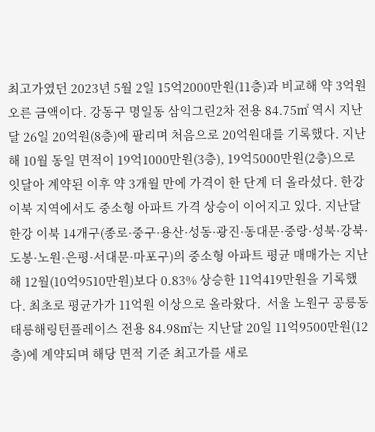최고가였던 2023년 5월 2일 15억2000만원(11층)과 비교해 약 3억원 오른 금액이다. 강동구 명일동 삼익그린2차 전용 84.75㎡ 역시 지난달 26일 20억원(8층)에 팔리며 처음으로 20억원대를 기록했다. 지난해 10월 동일 면적이 19억1000만원(3층), 19억5000만원(2층)으로 잇달아 계약된 이후 약 3개월 만에 가격이 한 단계 더 올라섰다. 한강 이북 지역에서도 중소형 아파트 가격 상승이 이어지고 있다. 지난달 한강 이북 14개구(종로·중구·용산·성동·광진·동대문·중랑·성북·강북·도봉·노원·은평·서대문·마포구)의 중소형 아파트 평균 매매가는 지난해 12월(10억9510만원)보다 0.83% 상승한 11억419만원을 기록했다. 최초로 평균가가 11억원 이상으로 올라왔다.  서울 노원구 공릉동 태릉해링턴플레이스 전용 84.98㎡는 지난달 20일 11억9500만원(12층)에 계약되며 해당 면적 기준 최고가를 새로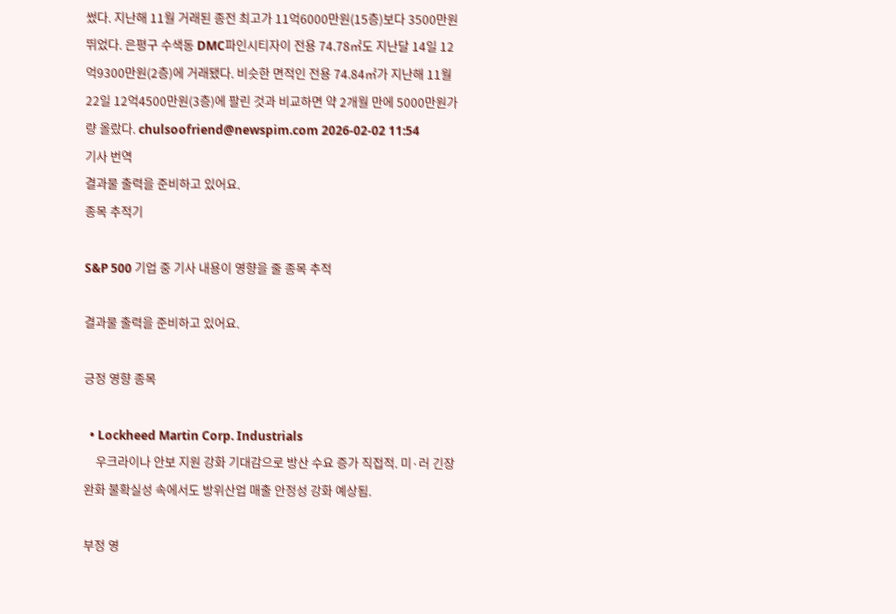썼다. 지난해 11월 거래된 종전 최고가 11억6000만원(15층)보다 3500만원 뛰었다. 은평구 수색동 DMC파인시티자이 전용 74.78㎡도 지난달 14일 12억9300만원(2층)에 거래됐다. 비슷한 면적인 전용 74.84㎡가 지난해 11월 22일 12억4500만원(3층)에 팔린 것과 비교하면 약 2개월 만에 5000만원가량 올랐다. chulsoofriend@newspim.com 2026-02-02 11:54
기사 번역
결과물 출력을 준비하고 있어요.
종목 추적기

S&P 500 기업 중 기사 내용이 영향을 줄 종목 추적

결과물 출력을 준비하고 있어요.

긍정 영향 종목

  • Lockheed Martin Corp. Industrials
    우크라이나 안보 지원 강화 기대감으로 방산 수요 증가 직접적. 미·러 긴장 완화 불확실성 속에서도 방위산업 매출 안정성 강화 예상됨.

부정 영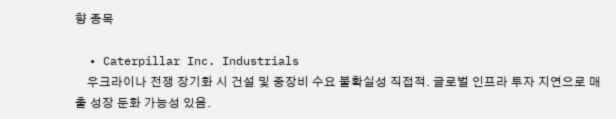향 종목

  • Caterpillar Inc. Industrials
    우크라이나 전쟁 장기화 시 건설 및 중장비 수요 불확실성 직접적. 글로벌 인프라 투자 지연으로 매출 성장 둔화 가능성 있음.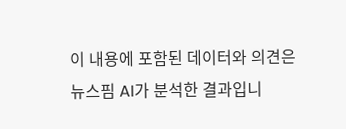이 내용에 포함된 데이터와 의견은 뉴스핌 AI가 분석한 결과입니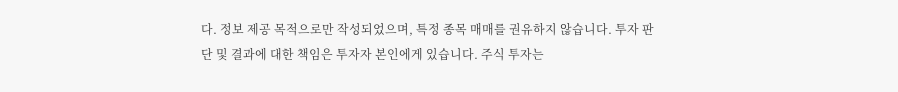다. 정보 제공 목적으로만 작성되었으며, 특정 종목 매매를 권유하지 않습니다. 투자 판단 및 결과에 대한 책임은 투자자 본인에게 있습니다. 주식 투자는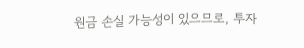원금 손실 가능성이 있으므로, 투자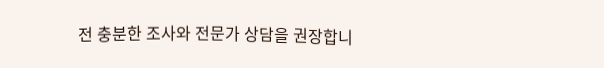전 충분한 조사와 전문가 상담을 권장합니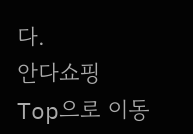다.
안다쇼핑
Top으로 이동